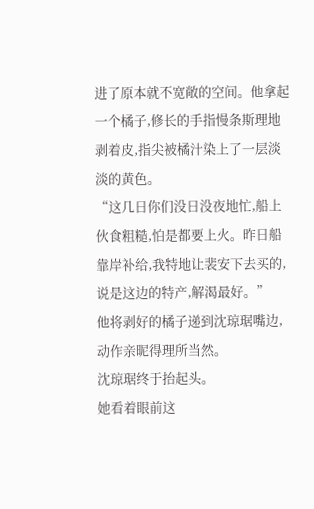进了原本就不宽敞的空间。他拿起一个橘子,修长的手指慢条斯理地剥着皮,指尖被橘汁染上了一层淡淡的黄色。
“这几日你们没日没夜地忙,船上伙食粗糙,怕是都要上火。昨日船靠岸补给,我特地让裴安下去买的,说是这边的特产,解渴最好。”
他将剥好的橘子递到沈琼琚嘴边,动作亲昵得理所当然。
沈琼琚终于抬起头。
她看着眼前这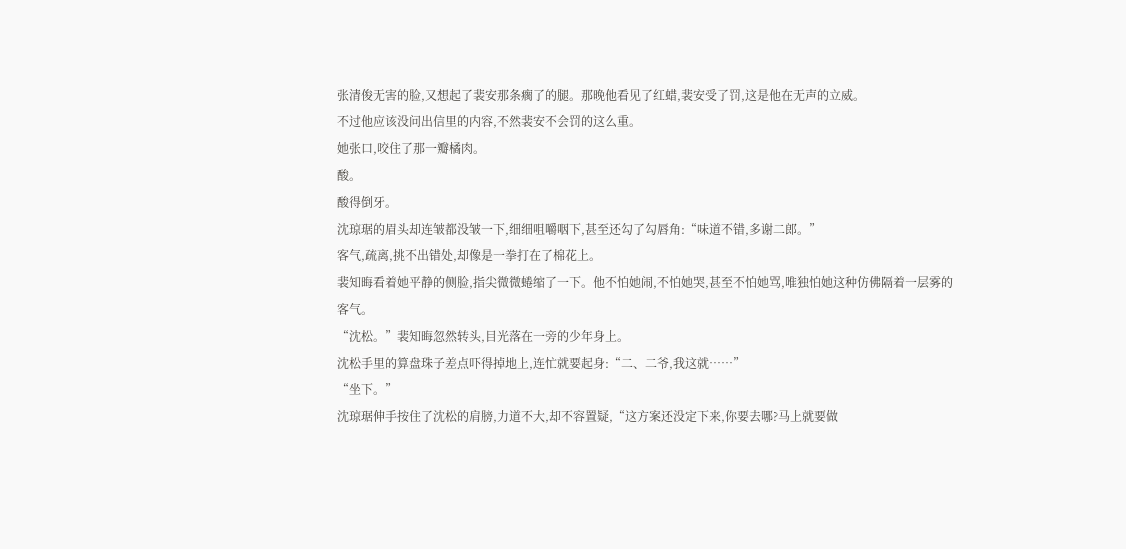张清俊无害的脸,又想起了裴安那条瘸了的腿。那晚他看见了红蜡,裴安受了罚,这是他在无声的立威。
不过他应该没问出信里的内容,不然裴安不会罚的这么重。
她张口,咬住了那一瓣橘肉。
酸。
酸得倒牙。
沈琼琚的眉头却连皱都没皱一下,细细咀嚼咽下,甚至还勾了勾唇角:“味道不错,多谢二郎。”
客气,疏离,挑不出错处,却像是一拳打在了棉花上。
裴知晦看着她平静的侧脸,指尖微微蜷缩了一下。他不怕她闹,不怕她哭,甚至不怕她骂,唯独怕她这种仿佛隔着一层雾的客气。
“沈松。”裴知晦忽然转头,目光落在一旁的少年身上。
沈松手里的算盘珠子差点吓得掉地上,连忙就要起身:“二、二爷,我这就……”
“坐下。”
沈琼琚伸手按住了沈松的肩膀,力道不大,却不容置疑,“这方案还没定下来,你要去哪?马上就要做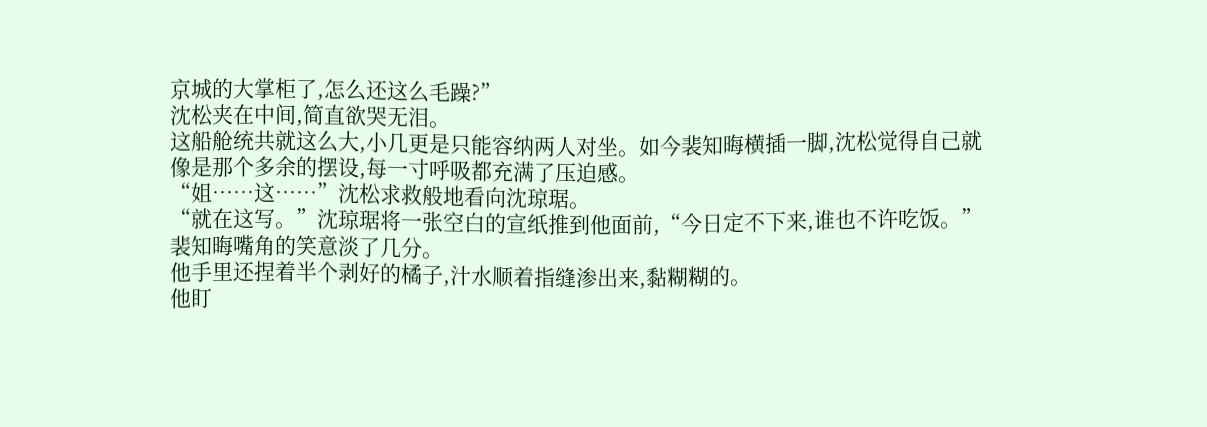京城的大掌柜了,怎么还这么毛躁?”
沈松夹在中间,简直欲哭无泪。
这船舱统共就这么大,小几更是只能容纳两人对坐。如今裴知晦横插一脚,沈松觉得自己就像是那个多余的摆设,每一寸呼吸都充满了压迫感。
“姐……这……”沈松求救般地看向沈琼琚。
“就在这写。”沈琼琚将一张空白的宣纸推到他面前,“今日定不下来,谁也不许吃饭。”
裴知晦嘴角的笑意淡了几分。
他手里还捏着半个剥好的橘子,汁水顺着指缝渗出来,黏糊糊的。
他盯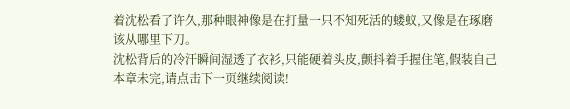着沈松看了许久,那种眼神像是在打量一只不知死活的蝼蚁,又像是在琢磨该从哪里下刀。
沈松背后的冷汗瞬间湿透了衣衫,只能硬着头皮,颤抖着手握住笔,假装自己
本章未完,请点击下一页继续阅读!